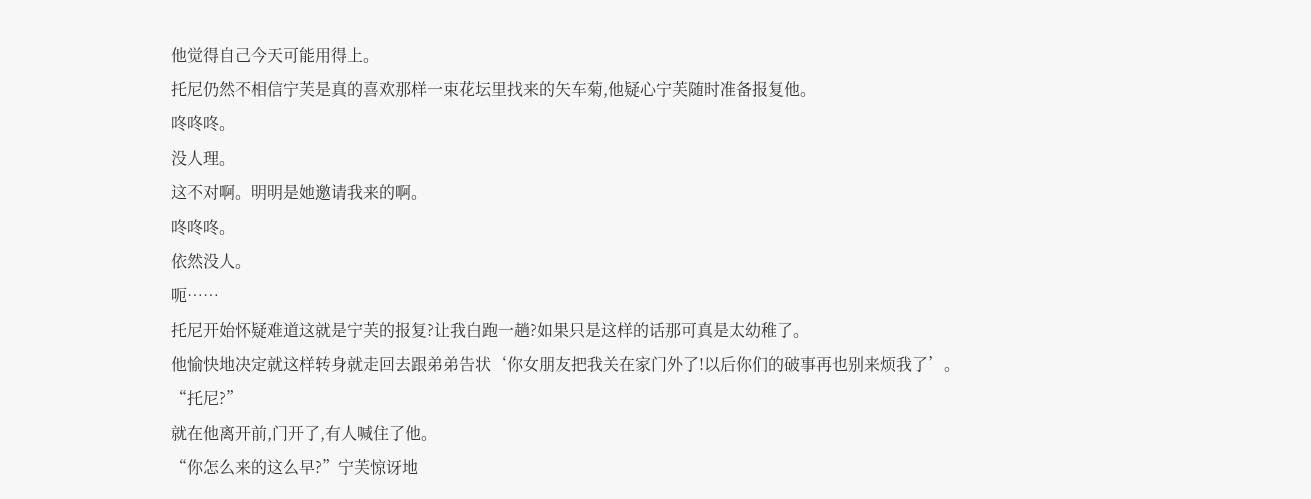他觉得自己今天可能用得上。
托尼仍然不相信宁芙是真的喜欢那样一束花坛里找来的矢车菊,他疑心宁芙随时准备报复他。
咚咚咚。
没人理。
这不对啊。明明是她邀请我来的啊。
咚咚咚。
依然没人。
呃……
托尼开始怀疑难道这就是宁芙的报复?让我白跑一趟?如果只是这样的话那可真是太幼稚了。
他愉快地决定就这样转身就走回去跟弟弟告状‘你女朋友把我关在家门外了!以后你们的破事再也别来烦我了’。
“托尼?”
就在他离开前,门开了,有人喊住了他。
“你怎么来的这么早?”宁芙惊讶地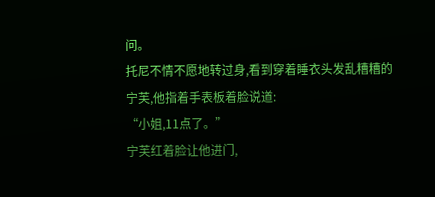问。
托尼不情不愿地转过身,看到穿着睡衣头发乱糟糟的宁芙,他指着手表板着脸说道:
“小姐,11点了。”
宁芙红着脸让他进门,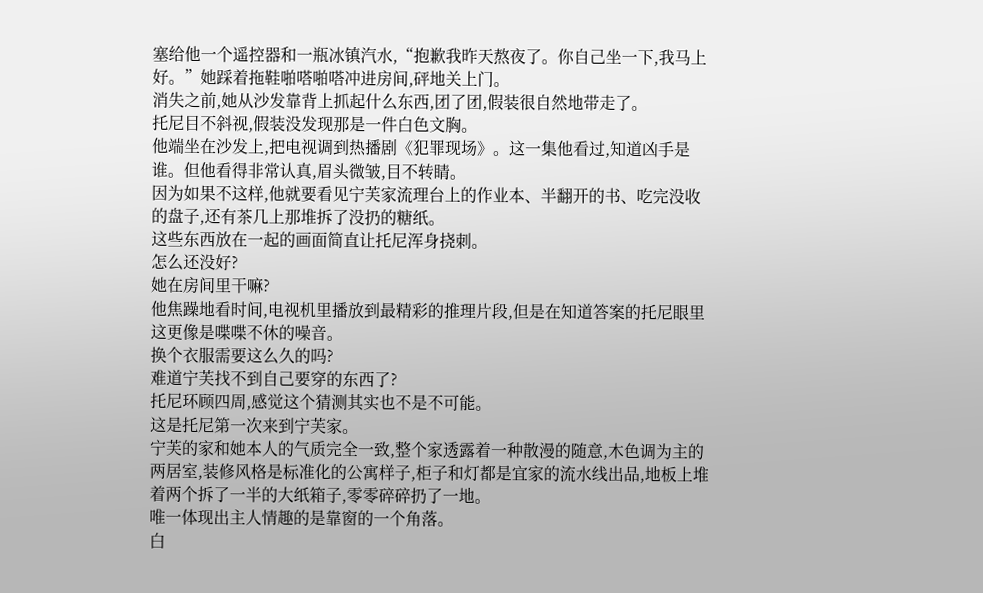塞给他一个遥控器和一瓶冰镇汽水,“抱歉我昨天熬夜了。你自己坐一下,我马上好。”她踩着拖鞋啪嗒啪嗒冲进房间,砰地关上门。
消失之前,她从沙发靠背上抓起什么东西,团了团,假装很自然地带走了。
托尼目不斜视,假装没发现那是一件白色文胸。
他端坐在沙发上,把电视调到热播剧《犯罪现场》。这一集他看过,知道凶手是谁。但他看得非常认真,眉头微皱,目不转睛。
因为如果不这样,他就要看见宁芙家流理台上的作业本、半翻开的书、吃完没收的盘子,还有茶几上那堆拆了没扔的糖纸。
这些东西放在一起的画面简直让托尼浑身挠刺。
怎么还没好?
她在房间里干嘛?
他焦躁地看时间,电视机里播放到最精彩的推理片段,但是在知道答案的托尼眼里这更像是喋喋不休的噪音。
换个衣服需要这么久的吗?
难道宁芙找不到自己要穿的东西了?
托尼环顾四周,感觉这个猜测其实也不是不可能。
这是托尼第一次来到宁芙家。
宁芙的家和她本人的气质完全一致,整个家透露着一种散漫的随意,木色调为主的两居室,装修风格是标准化的公寓样子,柜子和灯都是宜家的流水线出品,地板上堆着两个拆了一半的大纸箱子,零零碎碎扔了一地。
唯一体现出主人情趣的是靠窗的一个角落。
白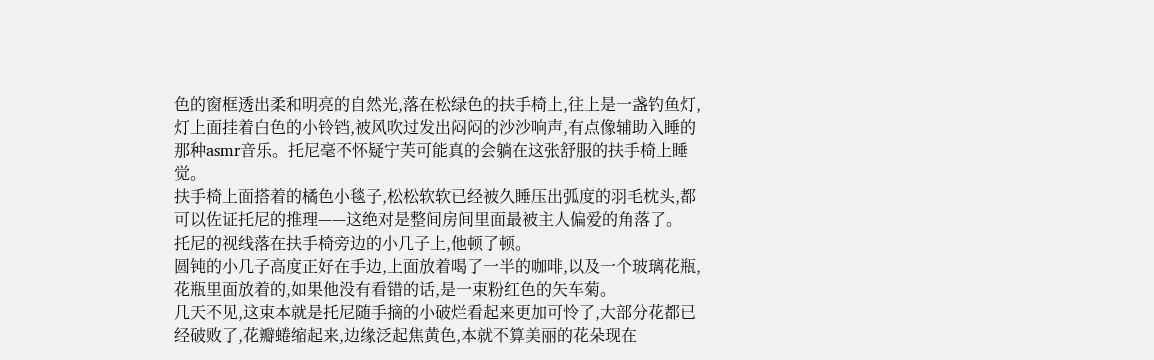色的窗框透出柔和明亮的自然光,落在松绿色的扶手椅上,往上是一盏钓鱼灯,灯上面挂着白色的小铃铛,被风吹过发出闷闷的沙沙响声,有点像辅助入睡的那种asmr音乐。托尼毫不怀疑宁芙可能真的会躺在这张舒服的扶手椅上睡觉。
扶手椅上面搭着的橘色小毯子,松松软软已经被久睡压出弧度的羽毛枕头,都可以佐证托尼的推理——这绝对是整间房间里面最被主人偏爱的角落了。
托尼的视线落在扶手椅旁边的小几子上,他顿了顿。
圆钝的小几子高度正好在手边,上面放着喝了一半的咖啡,以及一个玻璃花瓶,花瓶里面放着的,如果他没有看错的话,是一束粉红色的矢车菊。
几天不见,这束本就是托尼随手摘的小破烂看起来更加可怜了,大部分花都已经破败了,花瓣蜷缩起来,边缘泛起焦黄色,本就不算美丽的花朵现在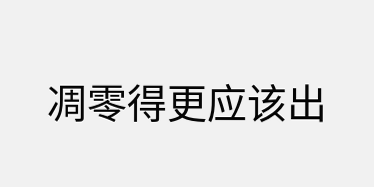凋零得更应该出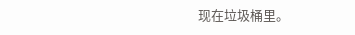现在垃圾桶里。